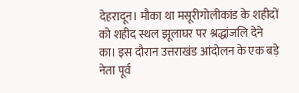देहरादून। मौका था मसूरीगोलीकांड के शहीदों को शहीद स्थल झूलाघर पर श्रद्धांजलि देने का। इस दौरान उत्तराखंड आंदोलन के एक बड़े नेता पूर्व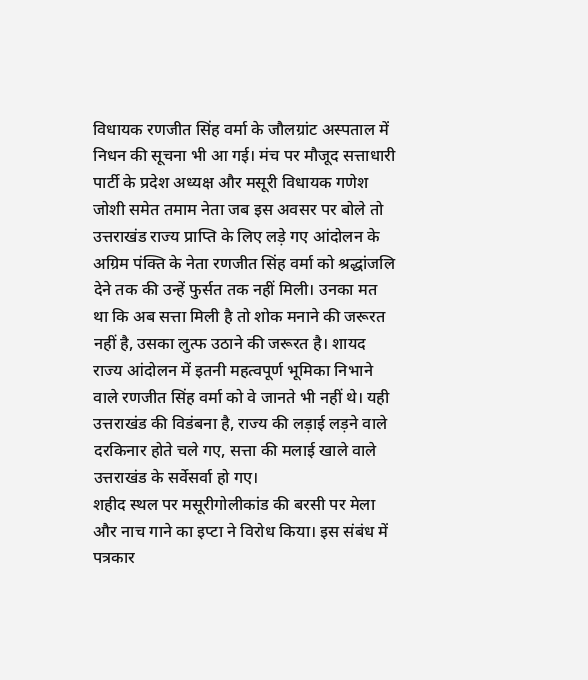विधायक रणजीत सिंह वर्मा के जौलग्रांट अस्पताल में निधन की सूचना भी आ गई। मंच पर मौजूद सत्ताधारी पार्टी के प्रदेश अध्यक्ष और मसूरी विधायक गणेश जोशी समेत तमाम नेता जब इस अवसर पर बोले तो उत्तराखंड राज्य प्राप्ति के लिए लड़े गए आंदोलन के अग्रिम पंक्ति के नेता रणजीत सिंह वर्मा को श्रद्धांजलि देने तक की उन्हें फुर्सत तक नहीं मिली। उनका मत था कि अब सत्ता मिली है तो शोक मनाने की जरूरत नहीं है, उसका लुत्फ उठाने की जरूरत है। शायद राज्य आंदोलन में इतनी महत्वपूर्ण भूमिका निभाने वाले रणजीत सिंह वर्मा को वे जानते भी नहीं थे। यही उत्तराखंड की विडंबना है, राज्य की लड़ाई लड़ने वाले दरकिनार होते चले गए, सत्ता की मलाई खाले वाले उत्तराखंड के सर्वेसर्वा हो गए।
शहीद स्थल पर मसूरीगोलीकांड की बरसी पर मेला और नाच गाने का इप्टा ने विरोध किया। इस संबंध में पत्रकार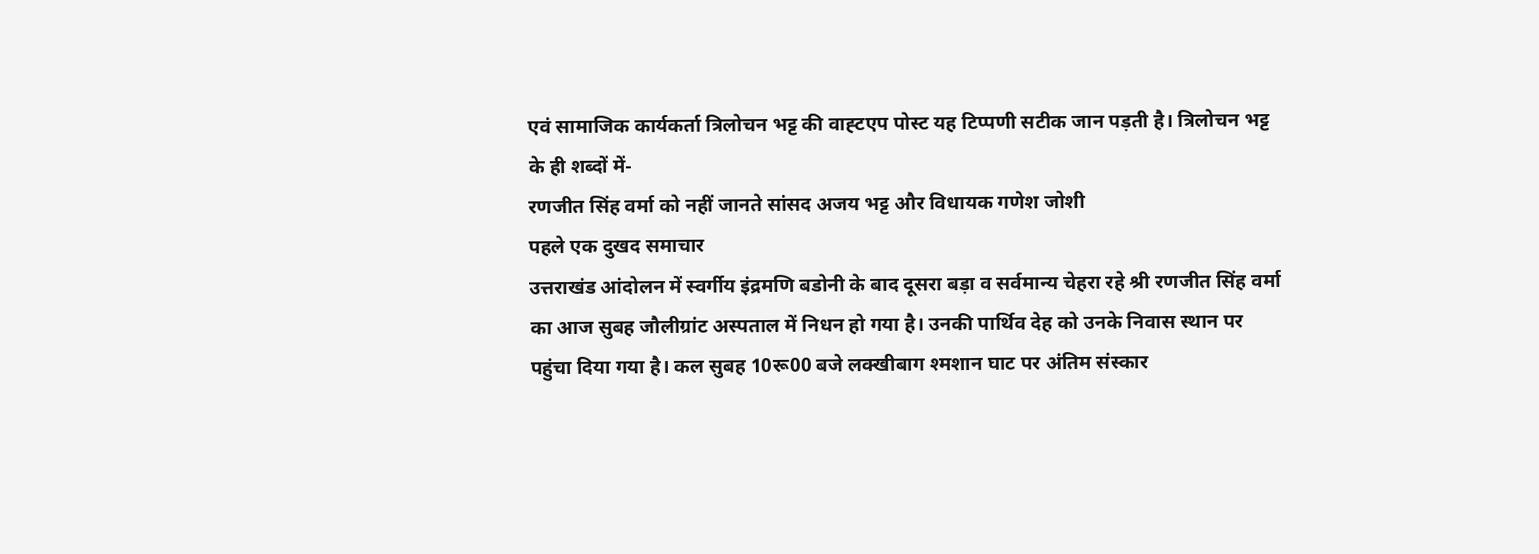एवं सामाजिक कार्यकर्ता त्रिलोचन भट्ट की वाह्टएप पोस्ट यह टिप्पणी सटीक जान पड़ती है। त्रिलोचन भट्ट के ही शब्दों में-
रणजीत सिंह वर्मा को नहीं जानते सांसद अजय भट्ट और विधायक गणेश जोशी
पहले एक दुखद समाचार
उत्तराखंड आंदोलन में स्वर्गीय इंद्रमणि बडोनी के बाद दूसरा बड़ा व सर्वमान्य चेहरा रहे श्री रणजीत सिंह वर्मा का आज सुबह जौलीग्रांट अस्पताल में निधन हो गया है। उनकी पार्थिव देह को उनके निवास स्थान पर पहुंचा दिया गया है। कल सुबह 10रू00 बजे लक्खीबाग श्मशान घाट पर अंतिम संस्कार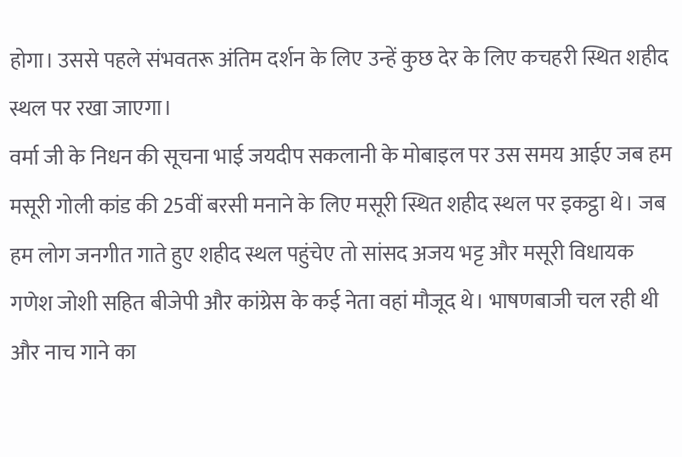होगा। उससे पहले संभवतरू अंतिम दर्शन के लिए उन्हें कुछ देर के लिए कचहरी स्थित शहीद स्थल पर रखा जाएगा।
वर्मा जी के निधन की सूचना भाई जयदीप सकलानी के मोबाइल पर उस समय आईए जब हम मसूरी गोली कांड की 25वीं बरसी मनाने के लिए मसूरी स्थित शहीद स्थल पर इकट्ठा थे। जब हम लोग जनगीत गाते हुए शहीद स्थल पहुंचेए तो सांसद अजय भट्ट और मसूरी विधायक गणेश जोशी सहित बीजेपी और कांग्रेस के कई नेता वहां मौजूद थे। भाषणबाजी चल रही थी और नाच गाने का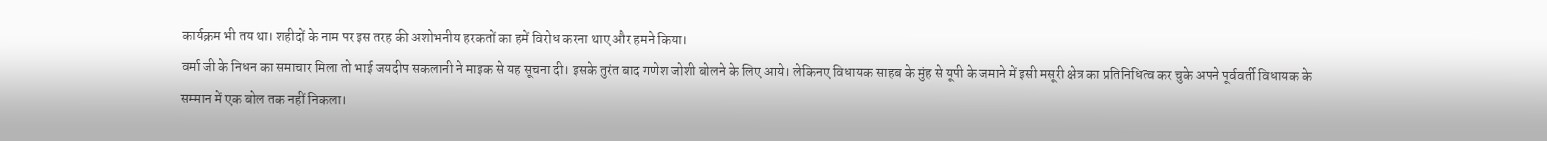कार्यक्रम भी तय था। शहीदों के नाम पर इस तरह की अशोभनीय हरकतों का हमें विरोध करना थाए और हमने किया।
वर्मा जी के निधन का समाचार मिला तो भाई जयदीप सकलानी ने माइक से यह सूचना दी। इसके तुरंत बाद गणेश जोशी बोलने के लिए आये। लेकिनए विधायक साहब के मुंह से यूपी के जमाने में इसी मसूरी क्षेत्र का प्रतिनिधित्व कर चुके अपने पूर्ववर्ती विधायक के सम्मान में एक बोल तक नहीं निकला।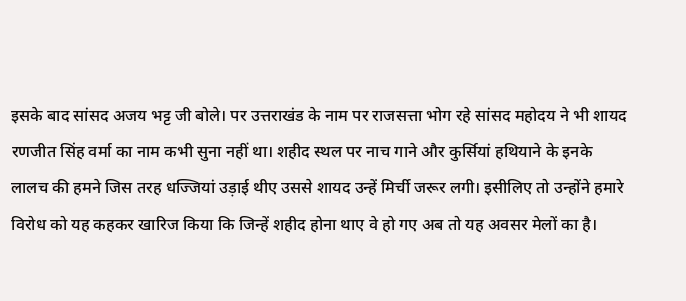इसके बाद सांसद अजय भट्ट जी बोले। पर उत्तराखंड के नाम पर राजसत्ता भोग रहे सांसद महोदय ने भी शायद रणजीत सिंह वर्मा का नाम कभी सुना नहीं था। शहीद स्थल पर नाच गाने और कुर्सियां हथियाने के इनके लालच की हमने जिस तरह धज्जियां उड़ाई थीए उससे शायद उन्हें मिर्ची जरूर लगी। इसीलिए तो उन्होंने हमारे विरोध को यह कहकर खारिज किया कि जिन्हें शहीद होना थाए वे हो गए अब तो यह अवसर मेलों का है।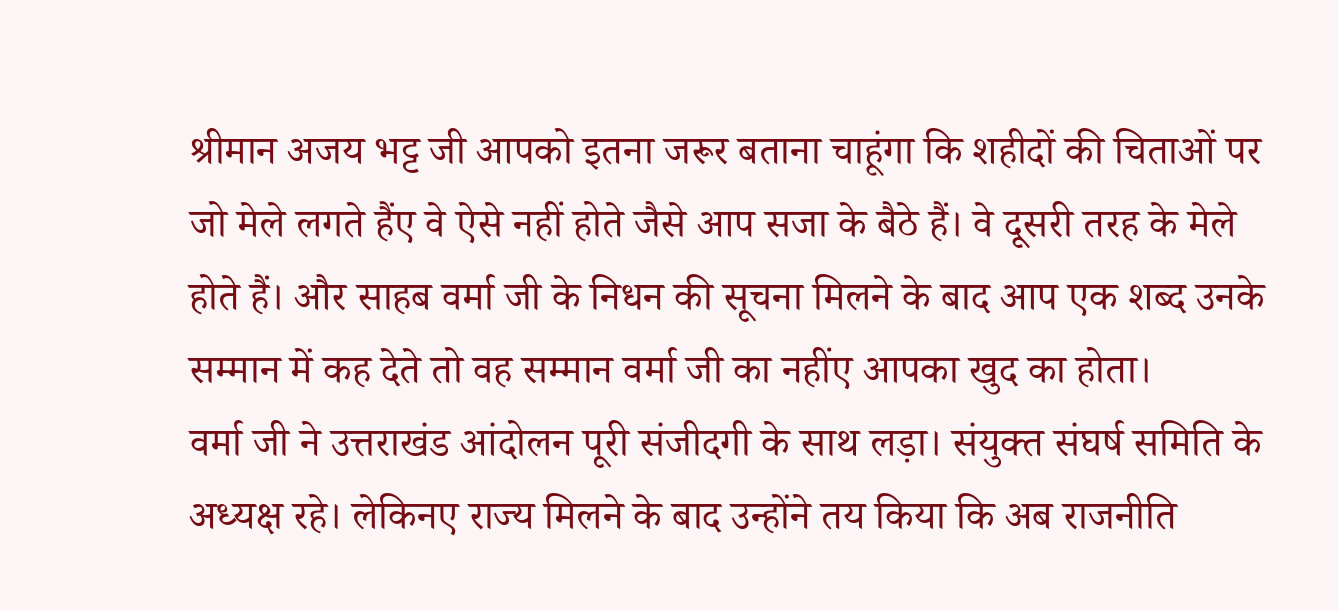श्रीमान अजय भट्ट जी आपको इतना जरूर बताना चाहूंगा कि शहीदों की चिताओं पर जो मेले लगते हैंए वे ऐसे नहीं होते जैसे आप सजा के बैठे हैं। वे दूसरी तरह के मेले होते हैं। और साहब वर्मा जी के निधन की सूचना मिलने के बाद आप एक शब्द उनके सम्मान में कह देते तो वह सम्मान वर्मा जी का नहींए आपका खुद का होता।
वर्मा जी ने उत्तराखंड आंदोलन पूरी संजीदगी के साथ लड़ा। संयुक्त संघर्ष समिति के अध्यक्ष रहे। लेकिनए राज्य मिलने के बाद उन्होंने तय किया कि अब राजनीति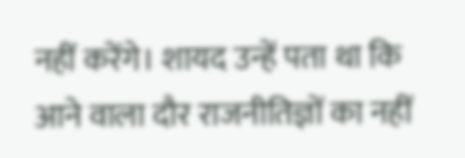नहीं करेंगे। शायद उन्हें पता था कि आने वाला दौर राजनीतिज्ञों का नहीं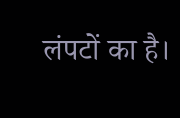लंपटों का है।